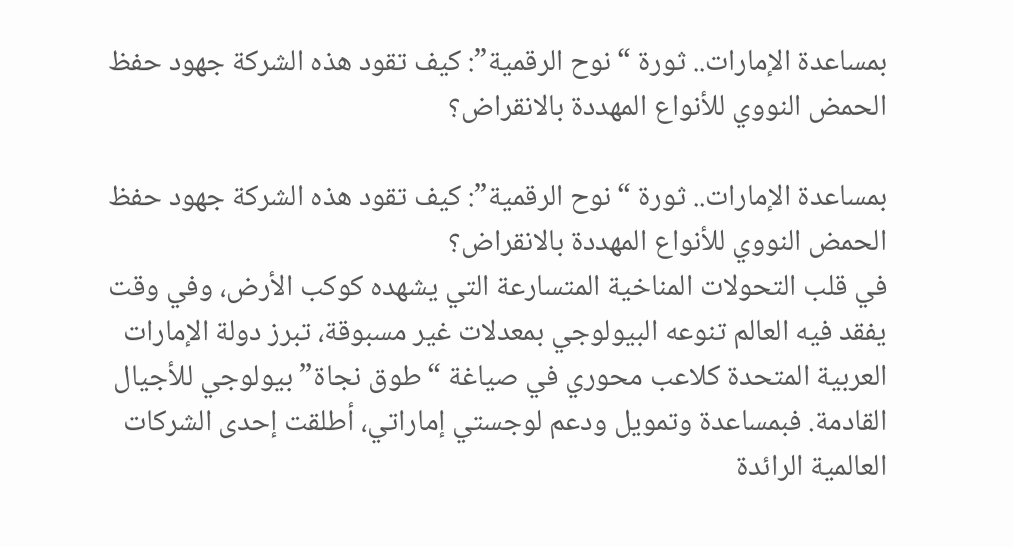بمساعدة الإمارات.. ثورة “نوح الرقمية”: كيف تقود هذه الشركة جهود حفظ الحمض النووي للأنواع المهددة بالانقراض؟

بمساعدة الإمارات.. ثورة “نوح الرقمية”: كيف تقود هذه الشركة جهود حفظ الحمض النووي للأنواع المهددة بالانقراض؟
في قلب التحولات المناخية المتسارعة التي يشهده كوكب الأرض، وفي وقت يفقد فيه العالم تنوعه البيولوجي بمعدلات غير مسبوقة، تبرز دولة الإمارات العربية المتحدة كلاعب محوري في صياغة “طوق نجاة” بيولوجي للأجيال القادمة. فبمساعدة وتمويل ودعم لوجستي إماراتي، أطلقت إحدى الشركات العالمية الرائدة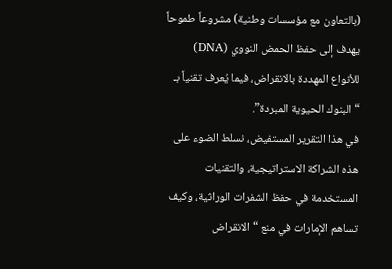(بالتعاون مع مؤسسات وطنية) مشروعاً طموحاً يهدف إلى حفظ الحمض النووي (DNA) للأنواع المهددة بالانقراض، فيما يُعرف تقنياً بـ “البنوك الحيوية المبردة”.
في هذا التقرير المستفيض، نسلط الضوء على هذه الشراكة الاستراتيجية، والتقنيات المستخدمة في حفظ الشفرات الوراثية، وكيف تساهم الإمارات في منع “الانقراض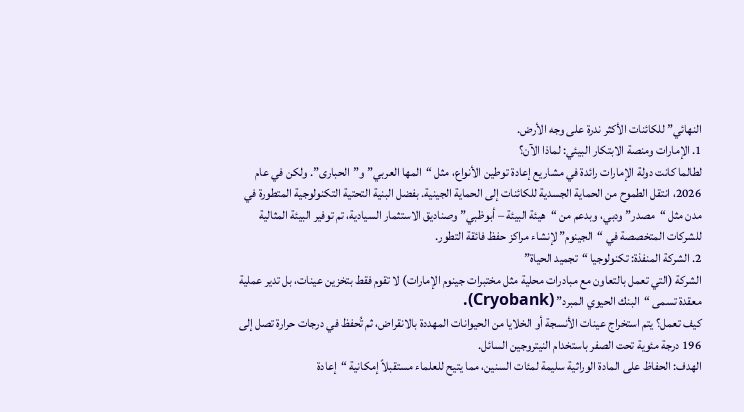النهائي” للكائنات الأكثر ندرة على وجه الأرض.
1. الإمارات ومنصة الابتكار البيئي: لماذا الآن؟
لطالما كانت دولة الإمارات رائدة في مشاريع إعادة توطين الأنواع، مثل “المها العربي” و”الحبارى”. ولكن في عام 2026، انتقل الطموح من الحماية الجسدية للكائنات إلى الحماية الجينية. بفضل البنية التحتية التكنولوجية المتطورة في مدن مثل “مصدر” ودبي، وبدعم من “هيئة البيئة – أبوظبي” وصناديق الاستثمار السيادية، تم توفير البيئة المثالية للشركات المتخصصة في “الجينوم” لإنشاء مراكز حفظ فائقة التطور.
2. الشركة المنفذة: تكنولوجيا “تجميد الحياة”
الشركة (التي تعمل بالتعاون مع مبادرات محلية مثل مختبرات جينوم الإمارات) لا تقوم فقط بتخزين عينات، بل تدير عملية معقدة تسمى “البنك الحيوي المبرد” (Cryobank).
كيف تعمل؟ يتم استخراج عينات الأنسجة أو الخلايا من الحيوانات المهددة بالانقراض، ثم تُحفظ في درجات حرارة تصل إلى 196 درجة مئوية تحت الصفر باستخدام النيتروجين السائل.
الهدف: الحفاظ على المادة الوراثية سليمة لمئات السنين، مما يتيح للعلماء مستقبلاً إمكانية “إعادة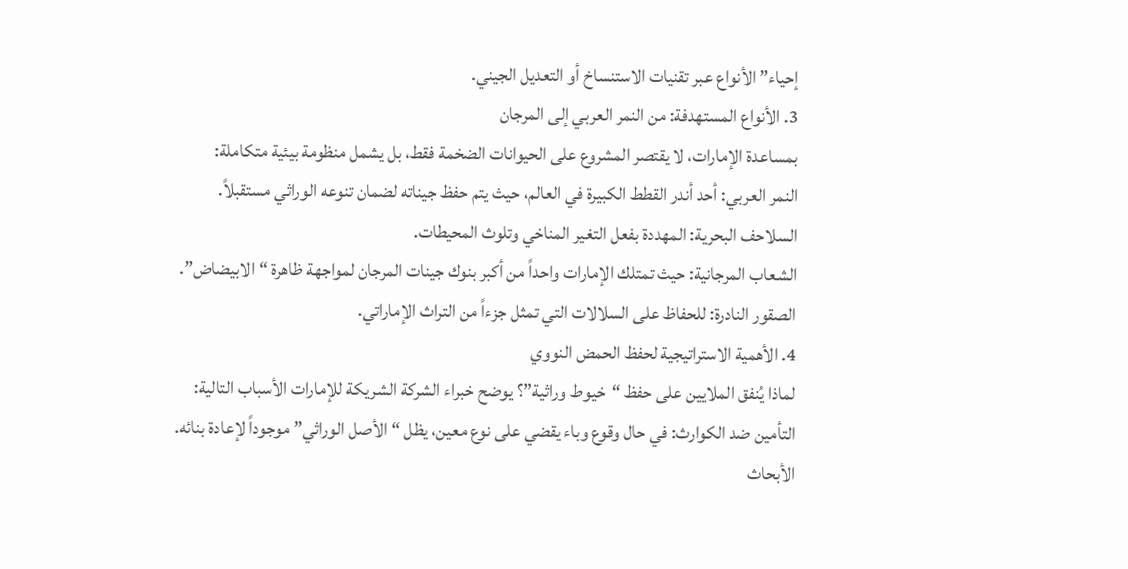إحياء” الأنواع عبر تقنيات الاستنساخ أو التعديل الجيني.
3. الأنواع المستهدفة: من النمر العربي إلى المرجان
بمساعدة الإمارات، لا يقتصر المشروع على الحيوانات الضخمة فقط، بل يشمل منظومة بيئية متكاملة:
النمر العربي: أحد أندر القطط الكبيرة في العالم، حيث يتم حفظ جيناته لضمان تنوعه الوراثي مستقبلاً.
السلاحف البحرية: المهددة بفعل التغير المناخي وتلوث المحيطات.
الشعاب المرجانية: حيث تمتلك الإمارات واحداً من أكبر بنوك جينات المرجان لمواجهة ظاهرة “الابيضاض”.
الصقور النادرة: للحفاظ على السلالات التي تمثل جزءاً من التراث الإماراتي.
4. الأهمية الاستراتيجية لحفظ الحمض النووي
لماذا يُنفق الملايين على حفظ “خيوط وراثية”؟ يوضح خبراء الشركة الشريكة للإمارات الأسباب التالية:
التأمين ضد الكوارث: في حال وقوع وباء يقضي على نوع معين، يظل “الأصل الوراثي” موجوداً لإعادة بنائه.
الأبحاث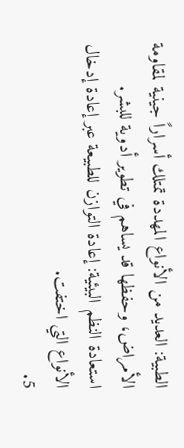الطبية: العديد من الأنواع المهددة تمتلك أسراراً جينية لمقاومة الأمراض، وحفظها قد يساهم في تطوير أدوية للبشر.
استعادة النظم البيئية: إعادة التوازن للطبيعة عبر إعادة إدخال الأنواع التي اختفت.
5.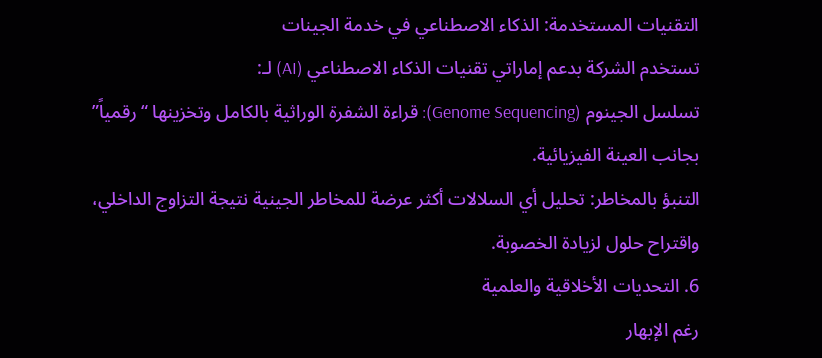التقنيات المستخدمة: الذكاء الاصطناعي في خدمة الجينات
تستخدم الشركة بدعم إماراتي تقنيات الذكاء الاصطناعي (AI) لـ:
تسلسل الجينوم (Genome Sequencing): قراءة الشفرة الوراثية بالكامل وتخزينها “رقمياً” بجانب العينة الفيزيائية.
التنبؤ بالمخاطر: تحليل أي السلالات أكثر عرضة للمخاطر الجينية نتيجة التزاوج الداخلي، واقتراح حلول لزيادة الخصوبة.
6. التحديات الأخلاقية والعلمية
رغم الإبهار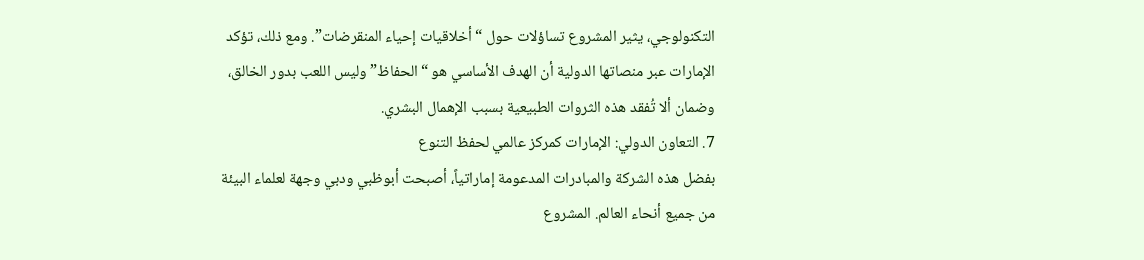التكنولوجي، يثير المشروع تساؤلات حول “أخلاقيات إحياء المنقرضات”. ومع ذلك، تؤكد الإمارات عبر منصاتها الدولية أن الهدف الأساسي هو “الحفاظ” وليس اللعب بدور الخالق، وضمان ألا تُفقد هذه الثروات الطبيعية بسبب الإهمال البشري.
7. التعاون الدولي: الإمارات كمركز عالمي لحفظ التنوع
بفضل هذه الشركة والمبادرات المدعومة إماراتياً، أصبحت أبوظبي ودبي وجهة لعلماء البيئة من جميع أنحاء العالم. المشروع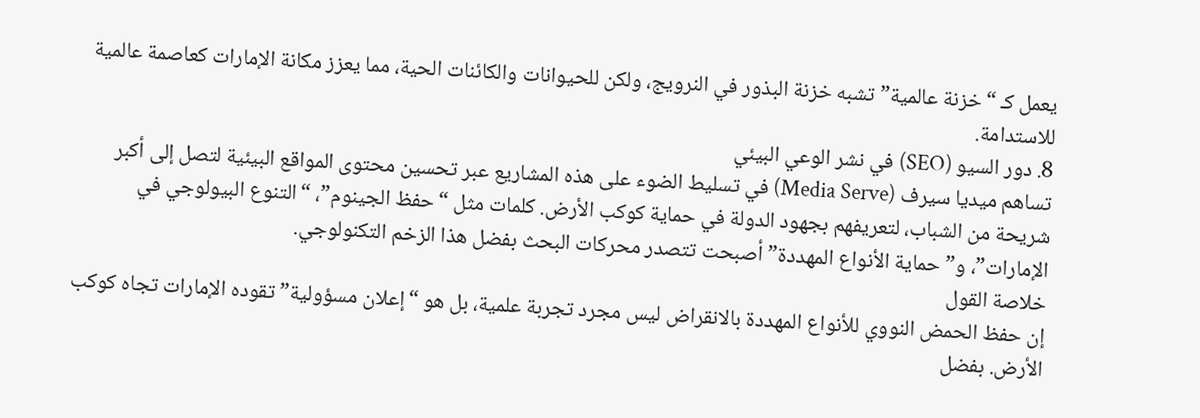يعمل كـ “خزنة عالمية” تشبه خزنة البذور في النرويج، ولكن للحيوانات والكائنات الحية، مما يعزز مكانة الإمارات كعاصمة عالمية للاستدامة.
8. دور السيو (SEO) في نشر الوعي البيئي
تساهم ميديا سيرف (Media Serve) في تسليط الضوء على هذه المشاريع عبر تحسين محتوى المواقع البيئية لتصل إلى أكبر شريحة من الشباب، لتعريفهم بجهود الدولة في حماية كوكب الأرض. كلمات مثل “حفظ الجينوم”، “التنوع البيولوجي في الإمارات”، و”حماية الأنواع المهددة” أصبحت تتصدر محركات البحث بفضل هذا الزخم التكنولوجي.
خلاصة القول
إن حفظ الحمض النووي للأنواع المهددة بالانقراض ليس مجرد تجربة علمية، بل هو “إعلان مسؤولية” تقوده الإمارات تجاه كوكب الأرض. بفضل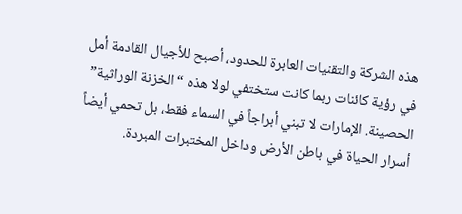هذه الشركة والتقنيات العابرة للحدود، أصبح للأجيال القادمة أمل في رؤية كائنات ربما كانت ستختفي لولا هذه “الخزنة الوراثية” الحصينة. الإمارات لا تبني أبراجاً في السماء فقط، بل تحمي أيضاً أسرار الحياة في باطن الأرض وداخل المختبرات المبردة.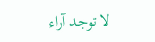لا توجد آراء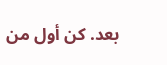بعد. كن أول من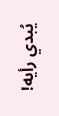يُبدي رأيه!